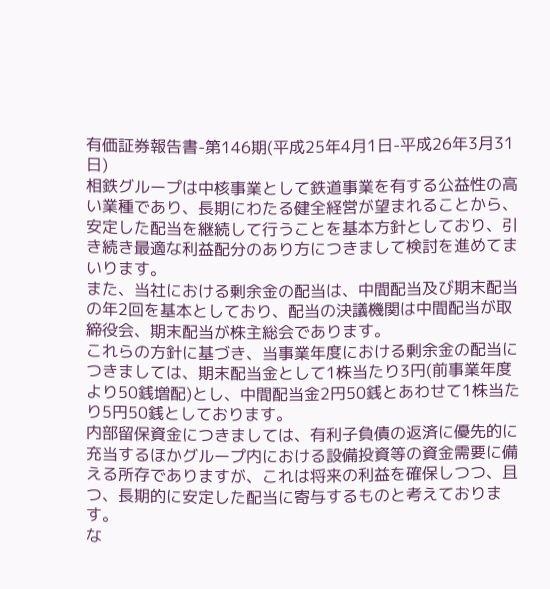有価証券報告書-第146期(平成25年4月1日-平成26年3月31日)
相鉄グループは中核事業として鉄道事業を有する公益性の高い業種であり、長期にわたる健全経営が望まれることから、安定した配当を継続して行うことを基本方針としており、引き続き最適な利益配分のあり方につきまして検討を進めてまいります。
また、当社における剰余金の配当は、中間配当及び期末配当の年2回を基本としており、配当の決議機関は中間配当が取締役会、期末配当が株主総会であります。
これらの方針に基づき、当事業年度における剰余金の配当につきましては、期末配当金として1株当たり3円(前事業年度より50銭増配)とし、中間配当金2円50銭とあわせて1株当たり5円50銭としております。
内部留保資金につきましては、有利子負債の返済に優先的に充当するほかグループ内における設備投資等の資金需要に備える所存でありますが、これは将来の利益を確保しつつ、且つ、長期的に安定した配当に寄与するものと考えております。
な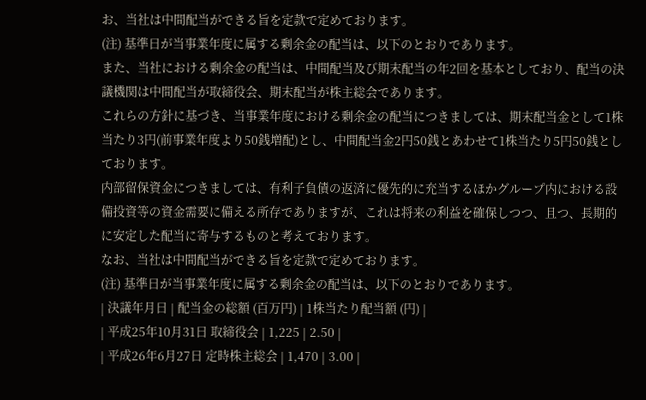お、当社は中間配当ができる旨を定款で定めております。
(注) 基準日が当事業年度に属する剰余金の配当は、以下のとおりであります。
また、当社における剰余金の配当は、中間配当及び期末配当の年2回を基本としており、配当の決議機関は中間配当が取締役会、期末配当が株主総会であります。
これらの方針に基づき、当事業年度における剰余金の配当につきましては、期末配当金として1株当たり3円(前事業年度より50銭増配)とし、中間配当金2円50銭とあわせて1株当たり5円50銭としております。
内部留保資金につきましては、有利子負債の返済に優先的に充当するほかグループ内における設備投資等の資金需要に備える所存でありますが、これは将来の利益を確保しつつ、且つ、長期的に安定した配当に寄与するものと考えております。
なお、当社は中間配当ができる旨を定款で定めております。
(注) 基準日が当事業年度に属する剰余金の配当は、以下のとおりであります。
| 決議年月日 | 配当金の総額 (百万円) | 1株当たり配当額 (円) |
| 平成25年10月31日 取締役会 | 1,225 | 2.50 |
| 平成26年6月27日 定時株主総会 | 1,470 | 3.00 |